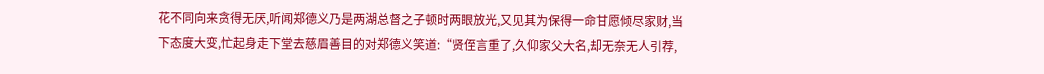花不同向来贪得无厌,听闻郑德义乃是两湖总督之子顿时两眼放光,又见其为保得一命甘愿倾尽家财,当下态度大变,忙起身走下堂去慈眉善目的对郑德义笑道:“贤侄言重了,久仰家父大名,却无奈无人引荐,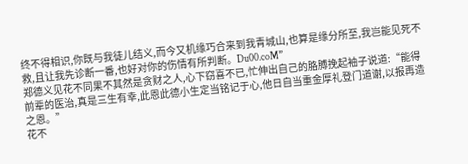终不得相识,你既与我徒儿结义,而今又机缘巧合来到我青城山,也算是缘分所至,我岂能见死不救,且让我先诊断一番,也好对你的伤情有所判断。Du00.coM”
郑德义见花不同果不其然是贪财之人,心下窃喜不已,忙伸出自己的胳膊挽起袖子说道:“能得前辈的医治,真是三生有幸,此恩此德小生定当铭记于心,他日自当重金厚礼登门道谢,以报再造之恩。”
花不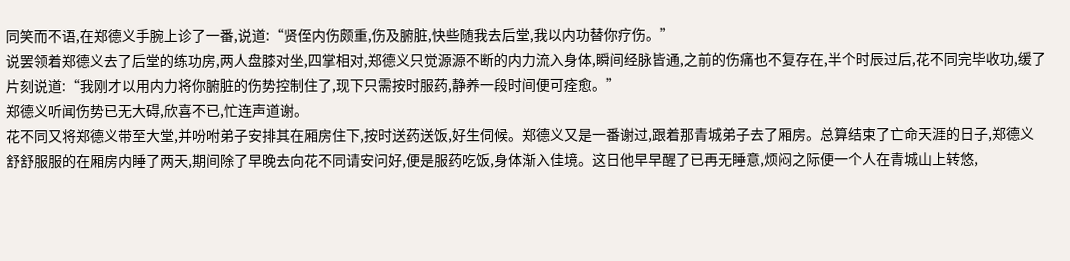同笑而不语,在郑德义手腕上诊了一番,说道:“贤侄内伤颇重,伤及腑脏,快些随我去后堂,我以内功替你疗伤。”
说罢领着郑德义去了后堂的练功房,两人盘膝对坐,四掌相对,郑德义只觉源源不断的内力流入身体,瞬间经脉皆通,之前的伤痛也不复存在,半个时辰过后,花不同完毕收功,缓了片刻说道:“我刚才以用内力将你腑脏的伤势控制住了,现下只需按时服药,静养一段时间便可痊愈。”
郑德义听闻伤势已无大碍,欣喜不已,忙连声道谢。
花不同又将郑德义带至大堂,并吩咐弟子安排其在厢房住下,按时送药送饭,好生伺候。郑德义又是一番谢过,跟着那青城弟子去了厢房。总算结束了亡命天涯的日子,郑德义舒舒服服的在厢房内睡了两天,期间除了早晚去向花不同请安问好,便是服药吃饭,身体渐入佳境。这日他早早醒了已再无睡意,烦闷之际便一个人在青城山上转悠,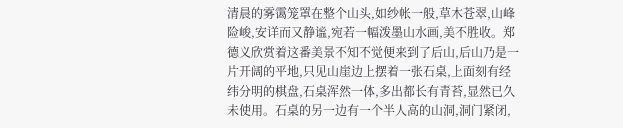清晨的雾霭笼罩在整个山头,如纱帐一般,草木苍翠,山峰险峻,安详而又静谧,宛若一幅泼墨山水画,美不胜收。郑德义欣赏着这番美景不知不觉便来到了后山,后山乃是一片开阔的平地,只见山崖边上摆着一张石桌,上面刻有经纬分明的棋盘,石桌浑然一体,多出都长有青苔,显然已久未使用。石桌的另一边有一个半人高的山洞,洞门紧闭,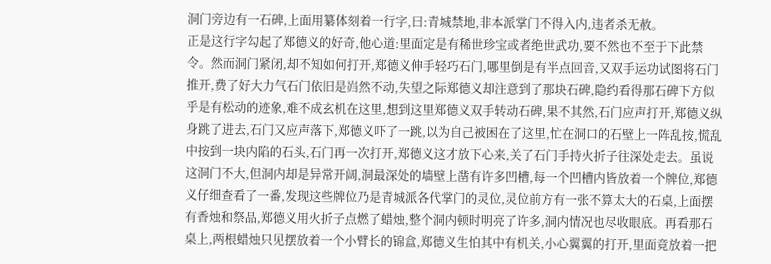洞门旁边有一石碑,上面用纂体刻着一行字,曰:青城禁地,非本派掌门不得入内,违者杀无赦。
正是这行字勾起了郑德义的好奇,他心道:里面定是有稀世珍宝或者绝世武功,要不然也不至于下此禁令。然而洞门紧闭,却不知如何打开,郑德义伸手轻巧石门,哪里倒是有半点回音,又双手运功试图将石门推开,费了好大力气石门依旧是岿然不动,失望之际郑德义却注意到了那块石碑,隐约看得那石碑下方似乎是有松动的迹象,难不成玄机在这里,想到这里郑德义双手转动石碑,果不其然,石门应声打开,郑德义纵身跳了进去,石门又应声落下,郑德义吓了一跳,以为自己被困在了这里,忙在洞口的石壁上一阵乱按,慌乱中按到一块内陷的石头,石门再一次打开,郑德义这才放下心来,关了石门手持火折子往深处走去。虽说这洞门不大,但洞内却是异常开阔,洞最深处的墙壁上凿有许多凹槽,每一个凹槽内皆放着一个牌位,郑德义仔细查看了一番,发现这些牌位乃是青城派各代掌门的灵位,灵位前方有一张不算太大的石桌,上面摆有香烛和祭品,郑德义用火折子点燃了蜡烛,整个洞内顿时明亮了许多,洞内情况也尽收眼底。再看那石桌上,两根蜡烛只见摆放着一个小臂长的锦盒,郑德义生怕其中有机关,小心翼翼的打开,里面竟放着一把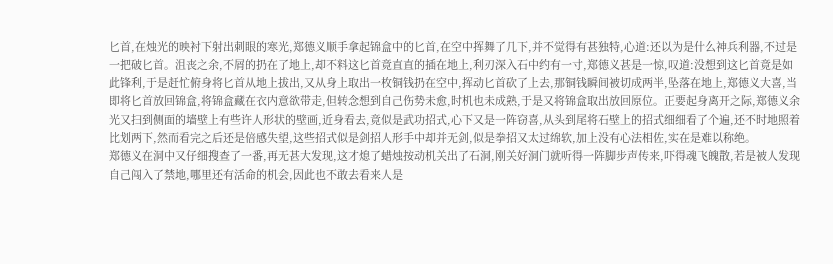匕首,在烛光的映衬下射出刺眼的寒光,郑德义顺手拿起锦盒中的匕首,在空中挥舞了几下,并不觉得有甚独特,心道:还以为是什么神兵利器,不过是一把破匕首。沮丧之余,不屑的扔在了地上,却不料这匕首竟直直的插在地上,利刃深入石中约有一寸,郑德义甚是一惊,叹道:没想到这匕首竟是如此锋利,于是赶忙俯身将匕首从地上拔出,又从身上取出一枚铜钱扔在空中,挥动匕首砍了上去,那铜钱瞬间被切成两半,坠落在地上,郑德义大喜,当即将匕首放回锦盒,将锦盒藏在衣内意欲带走,但转念想到自己伤势未愈,时机也未成熟,于是又将锦盒取出放回原位。正要起身离开之际,郑德义余光又扫到侧面的墙壁上有些许人形状的壁画,近身看去,竟似是武功招式,心下又是一阵窃喜,从头到尾将石壁上的招式细细看了个遍,还不时地照着比划两下,然而看完之后还是倍感失望,这些招式似是剑招人形手中却并无剑,似是拳招又太过绵软,加上没有心法相佐,实在是难以称绝。
郑德义在洞中又仔细搜查了一番,再无甚大发现,这才熄了蜡烛按动机关出了石洞,刚关好洞门就听得一阵脚步声传来,吓得魂飞魄散,若是被人发现自己闯入了禁地,哪里还有活命的机会,因此也不敢去看来人是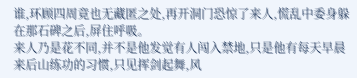谁,环顾四周竟也无藏匿之处,再开洞门恐惊了来人,慌乱中委身躲在那石碑之后,屏住呼吸。
来人乃是花不同,并不是他发觉有人闯入禁地,只是他有每天早晨来后山练功的习惯,只见挥剑起舞,风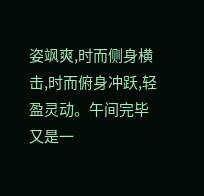姿飒爽,时而侧身横击,时而俯身冲跃,轻盈灵动。午间完毕又是一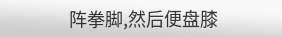阵拳脚,然后便盘膝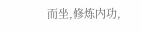而坐,修炼内功,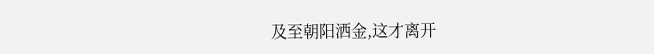及至朝阳洒金,这才离开